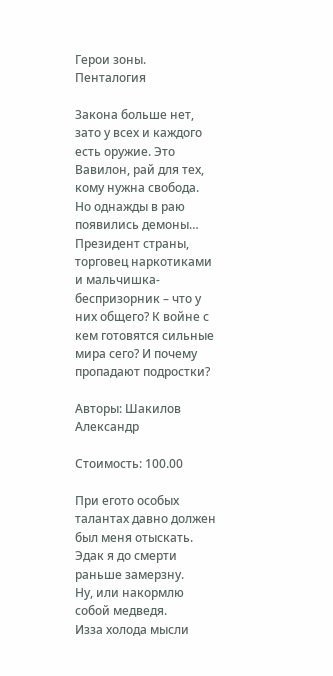Герои зоны. Пенталогия

Закона больше нет, зато у всех и каждого есть оружие. Это Вавилон, рай для тех, кому нужна свобода. Но однажды в раю появились демоны… Президент страны, торговец наркотиками и мальчишка-беспризорник – что у них общего? К войне с кем готовятся сильные мира сего? И почему пропадают подростки?

Авторы: Шакилов Александр

Стоимость: 100.00

При егото особых талантах давно должен был меня отыскать. Эдак я до смерти раньше замерзну.
Ну, или накормлю собой медведя.
Изза холода мысли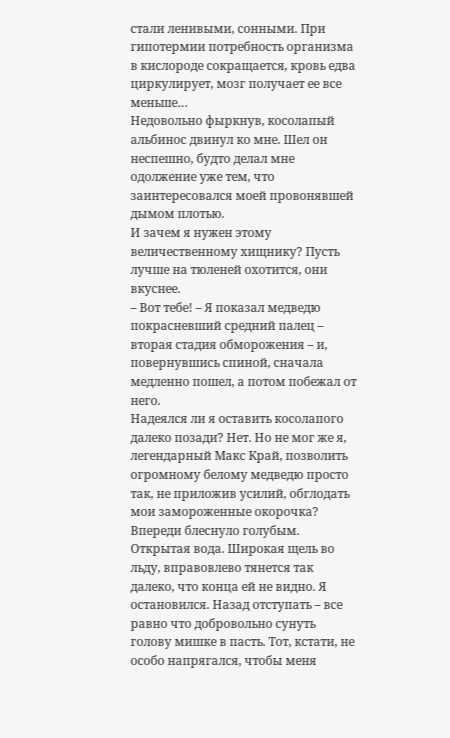стали ленивыми, сонными. При гипотермии потребность организма в кислороде сокращается, кровь едва циркулирует, мозг получает ее все меньше…
Недовольно фыркнув, косолапый альбинос двинул ко мне. Шел он неспешно, будто делал мне одолжение уже тем, что заинтересовался моей провонявшей дымом плотью.
И зачем я нужен этому величественному хищнику? Пусть лучше на тюленей охотится, они вкуснее.
– Вот тебе! – Я показал медведю покрасневший средний палец – вторая стадия обморожения – и, повернувшись спиной, сначала медленно пошел, а потом побежал от него.
Надеялся ли я оставить косолапого далеко позади? Нет. Но не мог же я, легендарный Макс Край, позволить огромному белому медведю просто так, не приложив усилий, обглодать мои замороженные окорочка?
Впереди блеснуло голубым. Открытая вода. Широкая щель во льду, вправовлево тянется так далеко, что конца ей не видно. Я остановился. Назад отступать – все равно что добровольно сунуть голову мишке в пасть. Тот, кстати, не особо напрягался, чтобы меня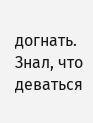догнать. Знал, что деваться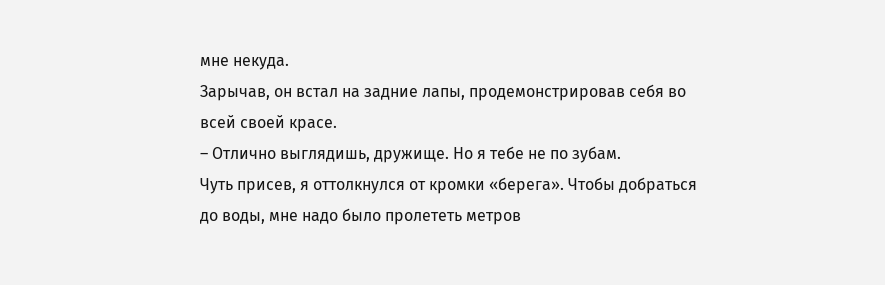мне некуда.
Зарычав, он встал на задние лапы, продемонстрировав себя во всей своей красе.
– Отлично выглядишь, дружище. Но я тебе не по зубам.
Чуть присев, я оттолкнулся от кромки «берега». Чтобы добраться до воды, мне надо было пролететь метров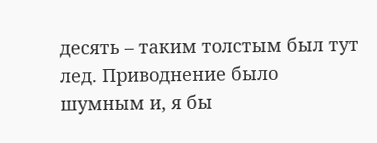десять – таким толстым был тут лед. Приводнение было шумным и, я бы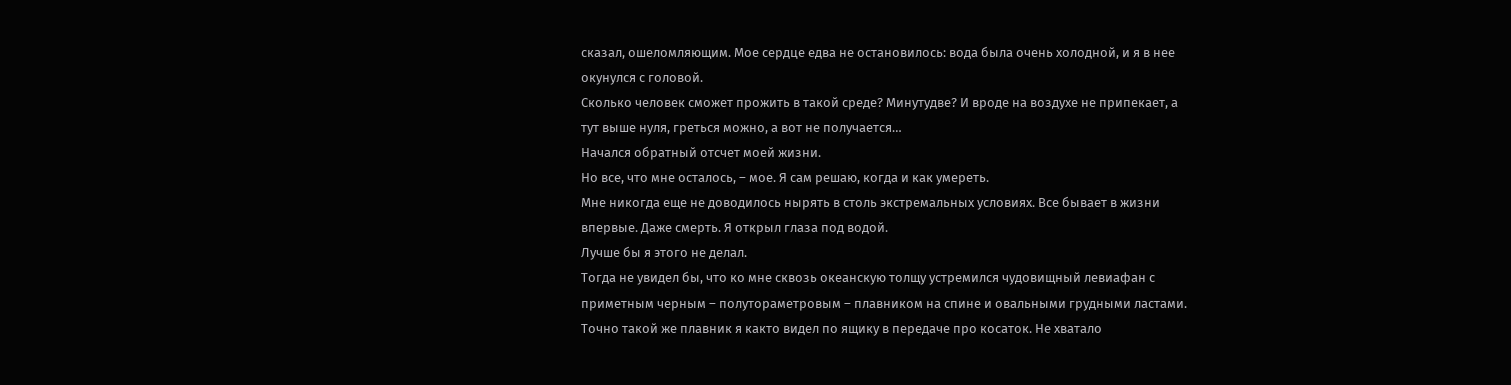сказал, ошеломляющим. Мое сердце едва не остановилось: вода была очень холодной, и я в нее окунулся с головой.
Сколько человек сможет прожить в такой среде? Минутудве? И вроде на воздухе не припекает, а тут выше нуля, греться можно, а вот не получается…
Начался обратный отсчет моей жизни.
Но все, что мне осталось, – мое. Я сам решаю, когда и как умереть.
Мне никогда еще не доводилось нырять в столь экстремальных условиях. Все бывает в жизни впервые. Даже смерть. Я открыл глаза под водой.
Лучше бы я этого не делал.
Тогда не увидел бы, что ко мне сквозь океанскую толщу устремился чудовищный левиафан с приметным черным – полутораметровым – плавником на спине и овальными грудными ластами. Точно такой же плавник я както видел по ящику в передаче про косаток. Не хватало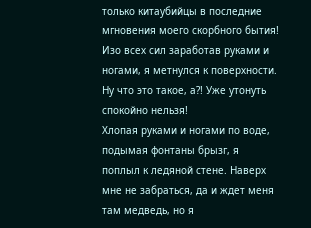только китаубийцы в последние мгновения моего скорбного бытия! Изо всех сил заработав руками и ногами, я метнулся к поверхности. Ну что это такое, а?! Уже утонуть спокойно нельзя!
Хлопая руками и ногами по воде, подымая фонтаны брызг, я поплыл к ледяной стене. Наверх мне не забраться, да и ждет меня там медведь, но я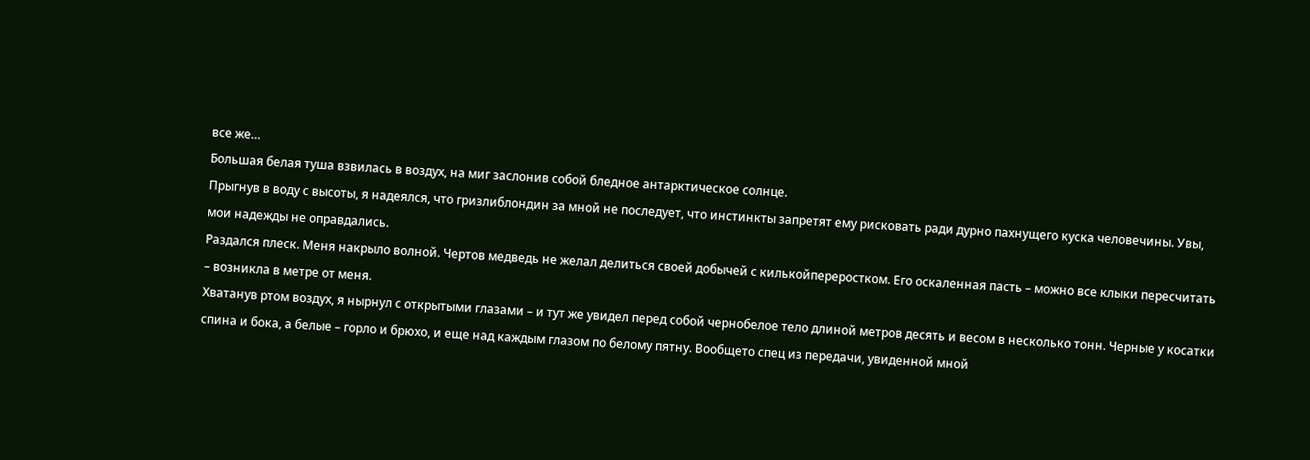все же…
Большая белая туша взвилась в воздух, на миг заслонив собой бледное антарктическое солнце.
Прыгнув в воду с высоты, я надеялся, что гризлиблондин за мной не последует, что инстинкты запретят ему рисковать ради дурно пахнущего куска человечины. Увы, мои надежды не оправдались.
Раздался плеск. Меня накрыло волной. Чертов медведь не желал делиться своей добычей с килькойпереростком. Его оскаленная пасть – можно все клыки пересчитать – возникла в метре от меня.
Хватанув ртом воздух, я нырнул с открытыми глазами – и тут же увидел перед собой чернобелое тело длиной метров десять и весом в несколько тонн. Черные у косатки спина и бока, а белые – горло и брюхо, и еще над каждым глазом по белому пятну. Вообщето спец из передачи, увиденной мной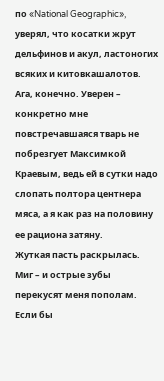по «National Geographic», уверял, что косатки жрут дельфинов и акул, ластоногих всяких и китовкашалотов. Ага, конечно. Уверен – конкретно мне повстречавшаяся тварь не побрезгует Максимкой Краевым, ведь ей в сутки надо слопать полтора центнера мяса, а я как раз на половину ее рациона затяну.
Жуткая пасть раскрылась.
Миг – и острые зубы перекусят меня пополам.
Если бы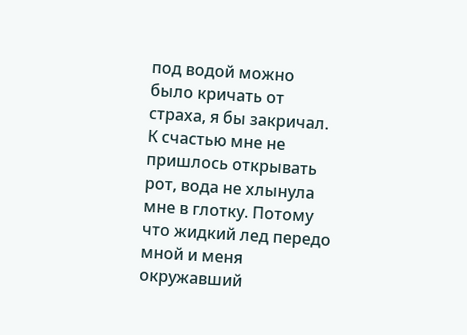под водой можно было кричать от страха, я бы закричал.
К счастью мне не пришлось открывать рот, вода не хлынула мне в глотку. Потому что жидкий лед передо мной и меня окружавший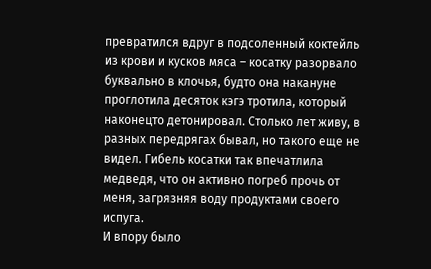превратился вдруг в подсоленный коктейль из крови и кусков мяса – косатку разорвало буквально в клочья, будто она накануне проглотила десяток кэгэ тротила, который наконецто детонировал. Столько лет живу, в разных передрягах бывал, но такого еще не видел. Гибель косатки так впечатлила медведя, что он активно погреб прочь от меня, загрязняя воду продуктами своего испуга.
И впору было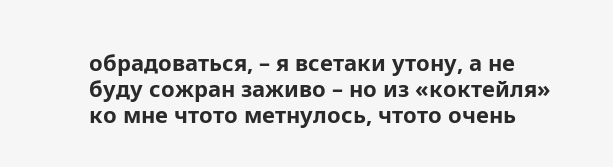обрадоваться, – я всетаки утону, а не буду сожран заживо – но из «коктейля» ко мне чтото метнулось, чтото очень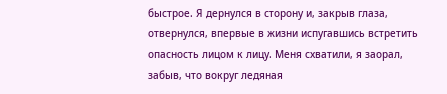быстрое. Я дернулся в сторону и, закрыв глаза, отвернулся, впервые в жизни испугавшись встретить опасность лицом к лицу. Меня схватили, я заорал, забыв, что вокруг ледяная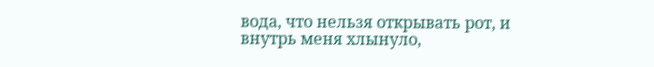вода, что нельзя открывать рот, и внутрь меня хлынуло,